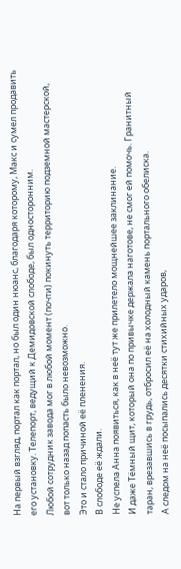На первый взгляд, портал как портал, но был один нюанс, благодаря которому, Макс и сумел продавить его установку. Телепорт, ведущий к Демидовской слободе, был односторонним.
Любой сотрудник завода мог в любой момент (почти) покинуть территорию подземной мастерской, вот только назад попасть было невозможно.
Это и стало причиной её пленения.
В слободе её ждали.
Не успела Анна появиться, как в неё тут же прилетело мощнейшее заклинание.
И даже Тёмный щит, который она по привычке держала наготове, не смог ей помочь. Гранитный таран, врезавшись в грудь, отбросил её на холодный камень портального обелиска.
А следом на неё посыпались десятки стихийных ударов,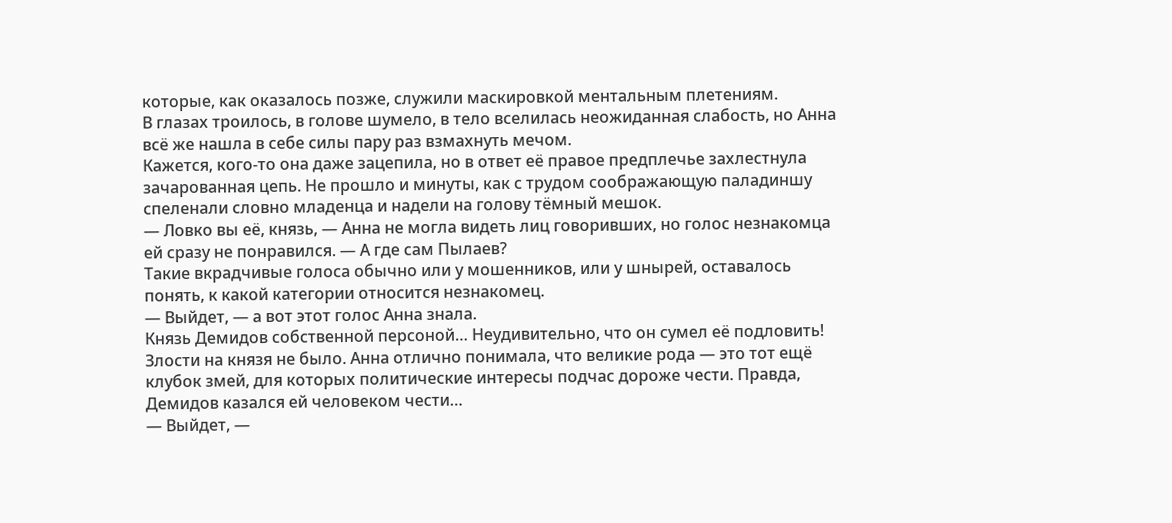которые, как оказалось позже, служили маскировкой ментальным плетениям.
В глазах троилось, в голове шумело, в тело вселилась неожиданная слабость, но Анна всё же нашла в себе силы пару раз взмахнуть мечом.
Кажется, кого-то она даже зацепила, но в ответ её правое предплечье захлестнула зачарованная цепь. Не прошло и минуты, как с трудом соображающую паладиншу спеленали словно младенца и надели на голову тёмный мешок.
— Ловко вы её, князь, — Анна не могла видеть лиц говоривших, но голос незнакомца ей сразу не понравился. — А где сам Пылаев?
Такие вкрадчивые голоса обычно или у мошенников, или у шнырей, оставалось понять, к какой категории относится незнакомец.
— Выйдет, — а вот этот голос Анна знала.
Князь Демидов собственной персоной… Неудивительно, что он сумел её подловить!
Злости на князя не было. Анна отлично понимала, что великие рода — это тот ещё клубок змей, для которых политические интересы подчас дороже чести. Правда, Демидов казался ей человеком чести…
— Выйдет, —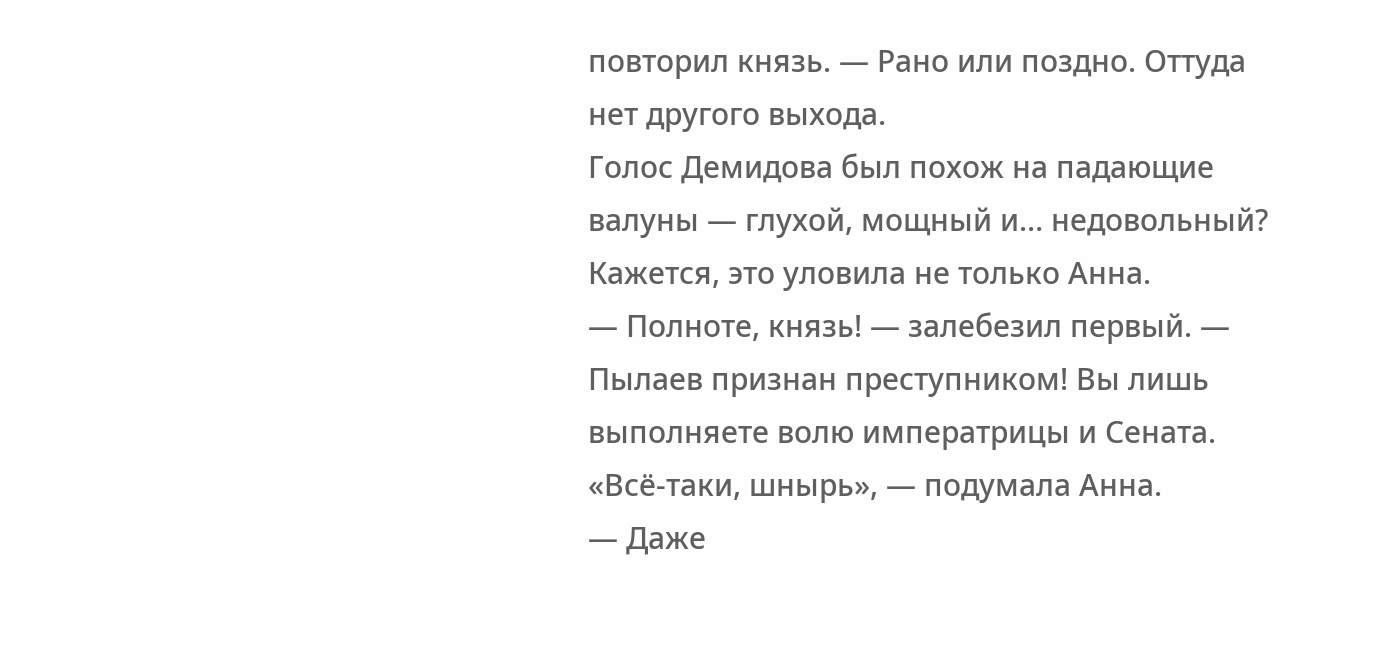повторил князь. — Рано или поздно. Оттуда нет другого выхода.
Голос Демидова был похож на падающие валуны — глухой, мощный и… недовольный?
Кажется, это уловила не только Анна.
— Полноте, князь! — залебезил первый. — Пылаев признан преступником! Вы лишь выполняете волю императрицы и Сената.
«Всё-таки, шнырь», — подумала Анна.
— Даже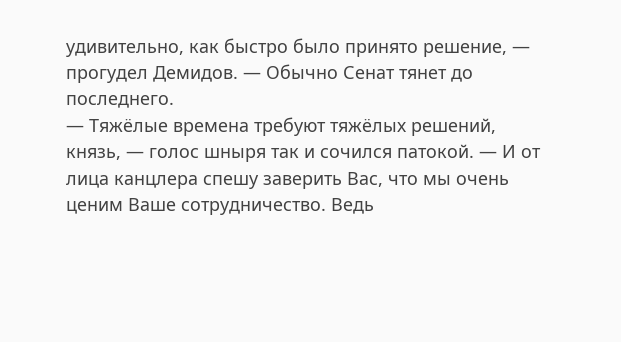удивительно, как быстро было принято решение, — прогудел Демидов. — Обычно Сенат тянет до последнего.
— Тяжёлые времена требуют тяжёлых решений, князь, — голос шныря так и сочился патокой. — И от лица канцлера спешу заверить Вас, что мы очень ценим Ваше сотрудничество. Ведь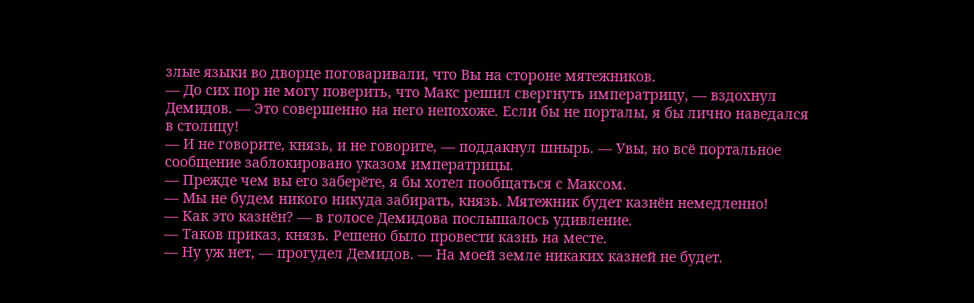злые языки во дворце поговаривали, что Вы на стороне мятежников.
— До сих пор не могу поверить, что Макс решил свергнуть императрицу, — вздохнул Демидов. — Это совершенно на него непохоже. Если бы не порталы, я бы лично наведался в столицу!
— И не говорите, князь, и не говорите, — поддакнул шнырь. — Увы, но всё портальное сообщение заблокировано указом императрицы.
— Прежде чем вы его заберёте, я бы хотел пообщаться с Максом.
— Мы не будем никого никуда забирать, князь. Мятежник будет казнён немедленно!
— Как это казнён? — в голосе Демидова послышалось удивление.
— Таков приказ, князь. Решено было провести казнь на месте.
— Ну уж нет, — прогудел Демидов. — На моей земле никаких казней не будет.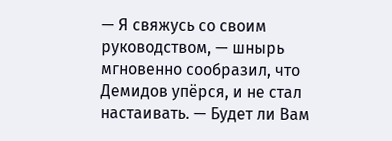— Я свяжусь со своим руководством, — шнырь мгновенно сообразил, что Демидов упёрся, и не стал настаивать. — Будет ли Вам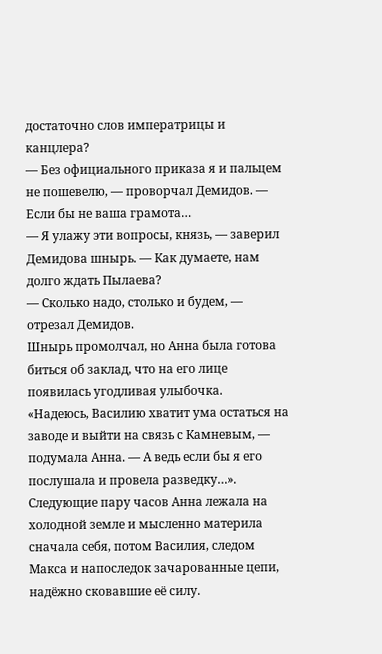достаточно слов императрицы и канцлера?
— Без официального приказа я и пальцем не пошевелю, — проворчал Демидов. — Если бы не ваша грамота…
— Я улажу эти вопросы, князь, — заверил Демидова шнырь. — Как думаете, нам долго ждать Пылаева?
— Сколько надо, столько и будем, — отрезал Демидов.
Шнырь промолчал, но Анна была готова биться об заклад, что на его лице появилась угодливая улыбочка.
«Надеюсь, Василию хватит ума остаться на заводе и выйти на связь с Камневым, — подумала Анна. — А ведь если бы я его послушала и провела разведку…».
Следующие пару часов Анна лежала на холодной земле и мысленно материла сначала себя, потом Василия, следом Макса и напоследок зачарованные цепи, надёжно сковавшие её силу.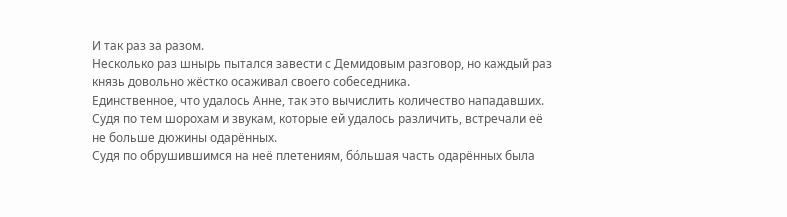И так раз за разом.
Несколько раз шнырь пытался завести с Демидовым разговор, но каждый раз князь довольно жёстко осаживал своего собеседника.
Единственное, что удалось Анне, так это вычислить количество нападавших. Судя по тем шорохам и звукам, которые ей удалось различить, встречали её не больше дюжины одарённых.
Судя по обрушившимся на неё плетениям, бо́льшая часть одарённых была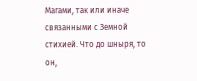Магами, так или иначе связанными с Земной стихией. Что до шныря, то он,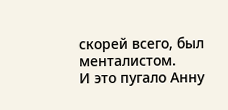скорей всего, был менталистом.
И это пугало Анну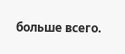больше всего.